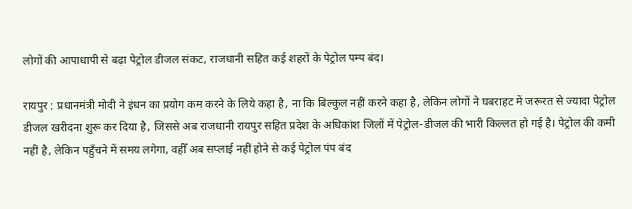लोगों की आपाधापी से बढ़ा पेट्रोल डीजल संकट, राजधानी सहित कई शहरों के पेट्रोल पम्प बंद।

रायपुर : प्रधानमंत्री मोदी ने इंधन का प्रयोग कम करने के लिये कहा है, ना कि बिल्कुल नहीं करने कहा है, लेकिन लोगों ने घबराहट में जरूरत से ज्यादा पेट्रोल डीजल खरीदना शुरू कर दिया है, जिससे अब राजधानी रायपुर सहित प्रदेश के अधिकांश जिलों में पेट्रोल-डीजल की भारी किल्लत हो गई है। पेट्रोल की कमी नहीं है, लेकिन पहुँचने में समय लगेगा, वहीँ अब सप्लाई नहीं होने से कई पेट्रोल पंप बंद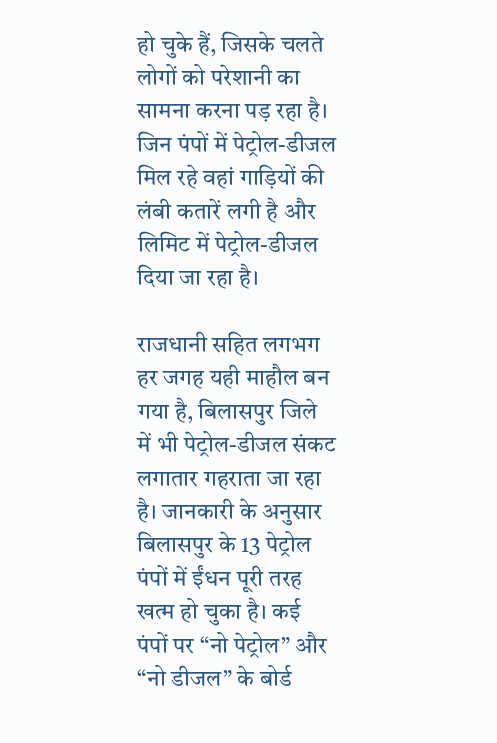हो चुके हैं, जिसके चलते लोगों को परेशानी का सामना करना पड़ रहा है। जिन पंपों में पेट्रोल-डीजल मिल रहे वहां गाड़ियों की लंबी कतारें लगी है और लिमिट में पेट्रोल-डीजल दिया जा रहा है।

राजधानी सहित लगभग हर जगह यही माहौल बन गया है, बिलासपुर जिले में भी पेट्रोल-डीजल संकट लगातार गहराता जा रहा है। जानकारी के अनुसार बिलासपुर के 13 पेट्रोल पंपों में ईंधन पूरी तरह खत्म हो चुका है। कई पंपों पर “नो पेट्रोल” और “नो डीजल” के बोर्ड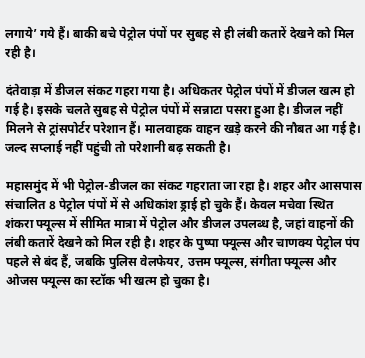लगाये’ गये हैं। बाकी बचे पेट्रोल पंपों पर सुबह से ही लंबी कतारें देखने को मिल रही है।

दंतेवाड़ा में डीजल संकट गहरा गया है। अधिकतर पेट्रोल पंपों में डीजल खत्म हो गई है। इसके चलते सुबह से पेट्रोल पंपों में सन्नाटा पसरा हुआ है। डीजल नहीं मिलने से ट्रांसपोर्टर परेशान हैं। मालवाहक वाहन खड़े करने की नौबत आ गई है। जल्द सप्लाई नहीं पहुंची तो परेशानी बढ़ सकती है।

महासमुंद में भी पेट्रोल-डीजल का संकट गहराता जा रहा है। शहर और आसपास संचालित 8 पेट्रोल पंपों में से अधिकांश ड्राई हो चुके हैं। केवल मचेवा स्थित शंकरा फ्यूल्स में सीमित मात्रा में पेट्रोल और डीजल उपलब्ध है, जहां वाहनों की लंबी कतारें देखने को मिल रही है। शहर के पुष्पा फ्यूल्स और चाणक्य पेट्रोल पंप पहले से बंद हैं, जबकि पुलिस वेलफेयर, उत्तम फ्यूल्स, संगीता फ्यूल्स और ओजस फ्यूल्स का स्टॉक भी खत्म हो चुका है।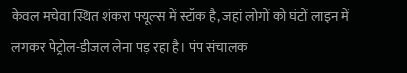केवल मचेवा स्थित शंकरा फ्यूल्स में स्टॉक है, जहां लोगों को घंटों लाइन में लगकर पेट्रोल-डीजल लेना पड़ रहा है। पंप संचालक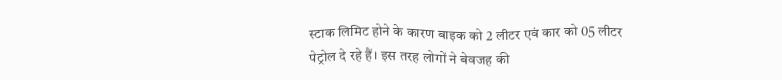स्टाक लिमिट होने के कारण बाइक को 2 लीटर एवं कार को 05 लीटर पेट्रोल दे रहे हैं। इस तरह लोगों ने बेवजह की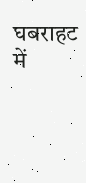घबराहट में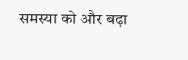समस्या को और बढ़ा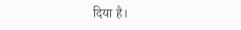दिया है।